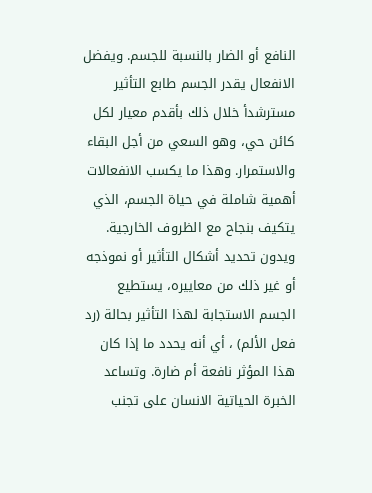النافع أو الضار بالنسبة للجسم. ويفضل الانفعال يقدر الجسم طابع التأثير مسترشدأ خلال ذلك بأقدم معيار لكل كائن حي، وهو السعي من أجل البقاء والاستمرار. وهذا ما يكسب الانفعالات أهمية شاملة في حياة الجسم، الذي يتكيف بنجاح مع الظروف الخارجية. ويدون تحديد أشكال التأثير أو نموذجه أو غير ذلك من معاييره، يستطيع الجسم الاستجابة لهذا التأثير بحالة (رد فعل الألم) ، أي أنه يحدد ما إذا كان هذا المؤثر نافعة أم ضارة. وتساعد الخبرة الحياتية الانسان على تجنب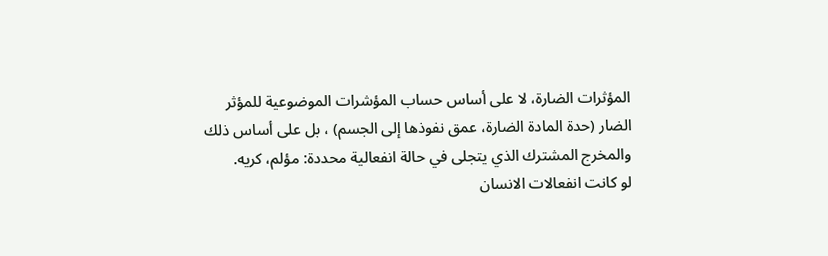المؤثرات الضارة، لا على أساس حساب المؤشرات الموضوعية للمؤثر الضار (حدة المادة الضارة، عمق نفوذها إلى الجسم) ، بل على أساس ذلك والمخرج المشترك الذي يتجلى في حالة انفعالية محددة: مؤلم، کريه.
لو كانت انفعالات الانسان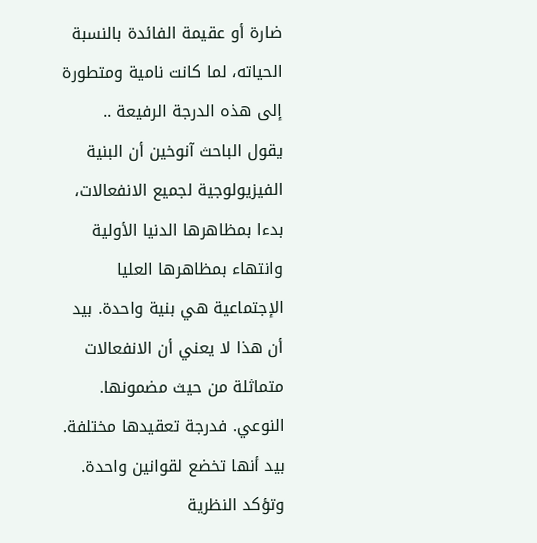ضارة أو عقيمة الفائدة بالنسبة الحياته، لما كانت نامية ومتطورة إلى هذه الدرجة الرفيعة ..
يقول الباحث آنوخين أن البنية الفيزيولوجية لجميع الانفعالات، بدءا بمظاهرها الدنيا الأولية وانتهاء بمظاهرها العليا الإجتماعية هي بنية واحدة. بيد أن هذا لا يعني أن الانفعالات متماثلة من حيث مضمونها. النوعي. فدرجة تعقيدها مختلفة. بيد أنها تخضع لقوانين واحدة.
وتؤكد النظرية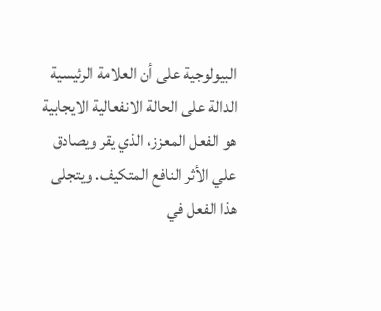البيولوجية على أن العلامة الرئيسية الدالة على الحالة الانفعالية الايجابية هو الفعل المعزز، الذي يقر ويصادق علي الأثر النافع المتكيف. ويتجلى هذا الفعل في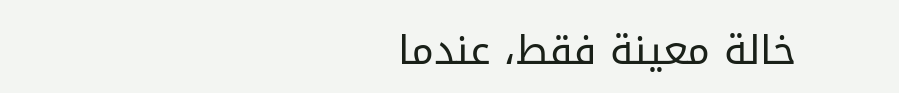خالة معينة فقط، عندما